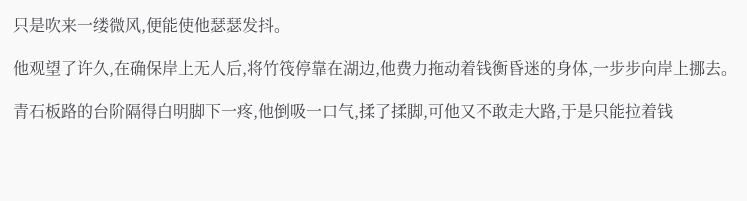只是吹来一缕微风,便能使他瑟瑟发抖。

他观望了许久,在确保岸上无人后,将竹筏停靠在湖边,他费力拖动着钱衡昏迷的身体,一步步向岸上挪去。

青石板路的台阶隔得白明脚下一疼,他倒吸一口气,揉了揉脚,可他又不敢走大路,于是只能拉着钱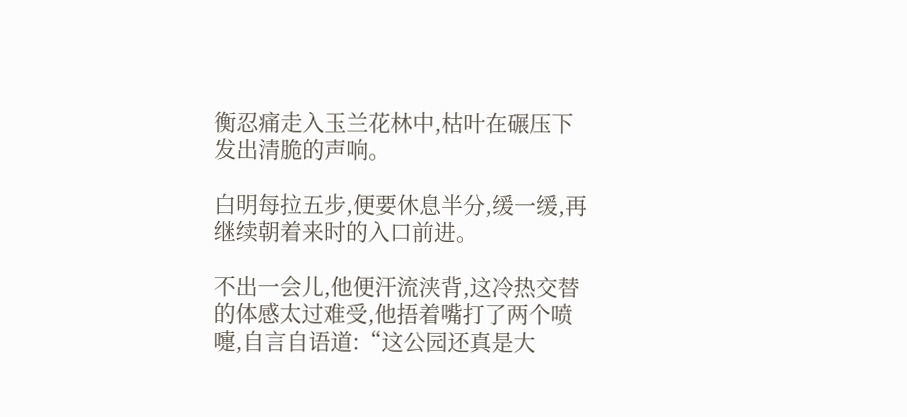衡忍痛走入玉兰花林中,枯叶在碾压下发出清脆的声响。

白明每拉五步,便要休息半分,缓一缓,再继续朝着来时的入口前进。

不出一会儿,他便汗流浃背,这冷热交替的体感太过难受,他捂着嘴打了两个喷嚏,自言自语道:“这公园还真是大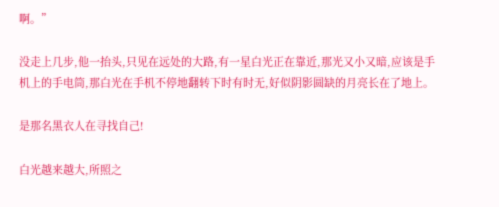啊。”

没走上几步,他一抬头,只见在远处的大路,有一星白光正在靠近,那光又小又暗,应该是手机上的手电筒,那白光在手机不停地翻转下时有时无,好似阴影圆缺的月亮长在了地上。

是那名黑衣人在寻找自己!

白光越来越大,所照之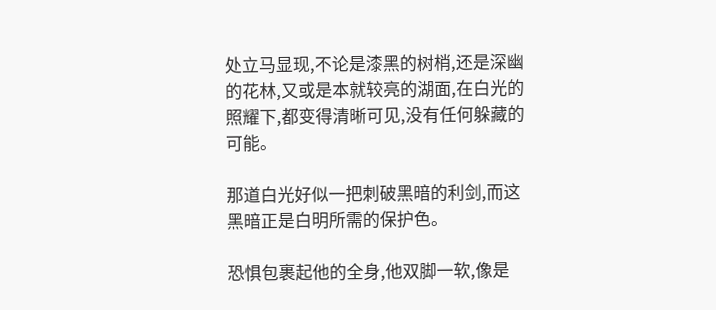处立马显现,不论是漆黑的树梢,还是深幽的花林,又或是本就较亮的湖面,在白光的照耀下,都变得清晰可见,没有任何躲藏的可能。

那道白光好似一把刺破黑暗的利剑,而这黑暗正是白明所需的保护色。

恐惧包裹起他的全身,他双脚一软,像是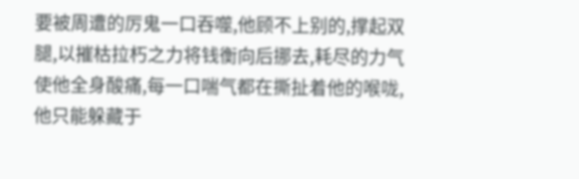要被周遭的厉鬼一口吞噬,他顾不上别的,撑起双腿,以摧枯拉朽之力将钱衡向后挪去,耗尽的力气使他全身酸痛,每一口喘气都在撕扯着他的喉咙,他只能躲藏于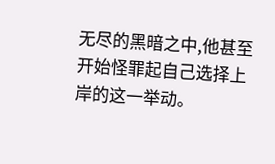无尽的黑暗之中,他甚至开始怪罪起自己选择上岸的这一举动。